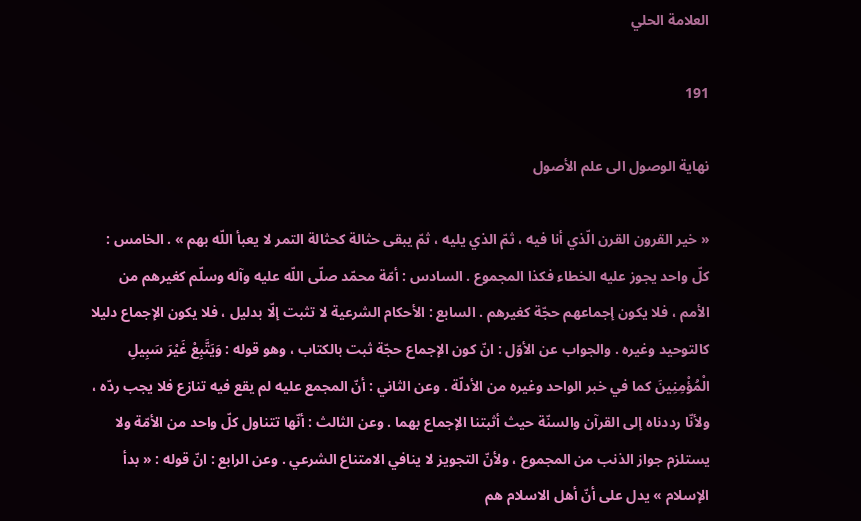العلامة الحلي

191

نهاية الوصول الى علم الأصول

« خير القرون القرن الّذي أنا فيه ، ثمّ الذي يليه ، ثمّ يبقى حثالة كحثالة التمر لا يعبأ اللّه بهم » . الخامس : كلّ واحد يجوز عليه الخطاء فكذا المجموع . السادس : أمّة محمّد صلّى اللّه عليه وآله وسلّم كغيرهم من الأمم ، فلا يكون إجماعهم حجّة كغيرهم . السابع : الأحكام الشرعية لا تثبت إلّا بدليل ، فلا يكون الإجماع دليلا كالتوحيد وغيره . والجواب عن الأوّل : انّ كون الإجماع حجّة ثبت بالكتاب ، وهو قوله : وَيَتَّبِعْ غَيْرَ سَبِيلِ الْمُؤْمِنِينَ كما في خبر الواحد وغيره من الأدلّة . وعن الثاني : أنّ المجمع عليه لم يقع فيه تنازع فلا يجب ردّه ، ولأنّا رددناه إلى القرآن والسنّة حيث أثبتنا الإجماع بهما . وعن الثالث : أنّها تتناول كلّ واحد من الأمّة ولا يستلزم جواز الذنب من المجموع ، ولأنّ التجويز لا ينافي الامتناع الشرعي . وعن الرابع : انّ قوله : « بدأ الإسلام » يدل على أنّ أهل الاسلام هم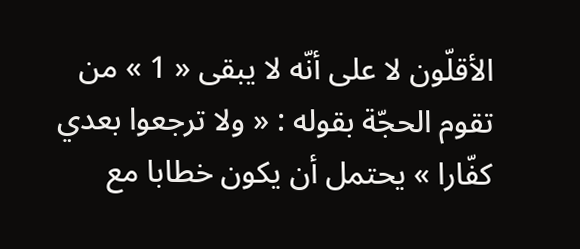الأقلّون لا على أنّه لا يبقى « 1 » من تقوم الحجّة بقوله : « ولا ترجعوا بعدي كفّارا » يحتمل أن يكون خطابا مع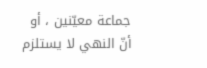جماعة معيّنين ، أو أنّ النهي لا يستلزم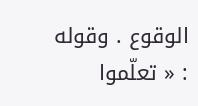الوقوع . وقوله : « تعلّموا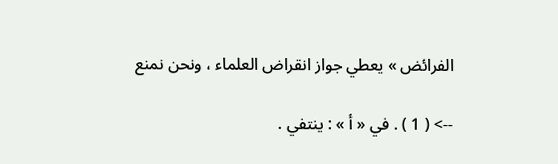الفرائض » يعطي جواز انقراض العلماء ، ونحن نمنع

--> ( 1 ) . في « أ » : ينتفي .